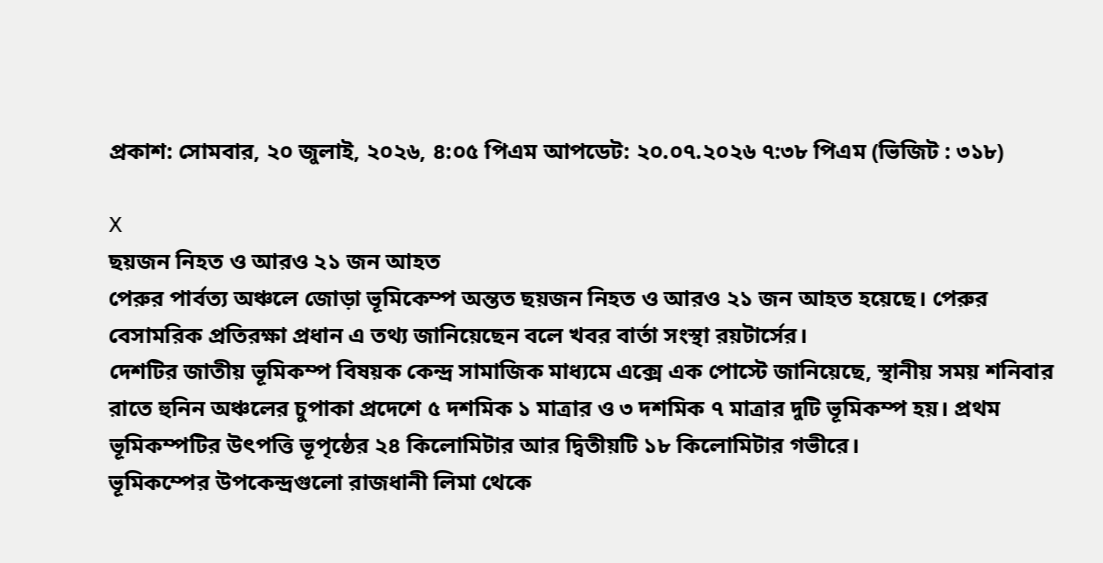প্রকাশ: সোমবার, ২০ জুলাই, ২০২৬, ৪:০৫ পিএম আপডেট: ২০.০৭.২০২৬ ৭:৩৮ পিএম (ভিজিট : ৩১৮)

X
ছয়জন নিহত ও আরও ২১ জন আহত
পেরুর পার্বত্য অঞ্চলে জোড়া ভূমিকেম্প অন্তত ছয়জন নিহত ও আরও ২১ জন আহত হয়েছে। পেরুর বেসামরিক প্রতিরক্ষা প্রধান এ তথ্য জানিয়েছেন বলে খবর বার্তা সংস্থা রয়টার্সের।
দেশটির জাতীয় ভূমিকম্প বিষয়ক কেন্দ্র সামাজিক মাধ্যমে এক্সে এক পোস্টে জানিয়েছে, স্থানীয় সময় শনিবার রাতে হুনিন অঞ্চলের চুপাকা প্রদেশে ৫ দশমিক ১ মাত্রার ও ৩ দশমিক ৭ মাত্রার দুটি ভূমিকম্প হয়। প্রথম ভূমিকম্পটির উৎপত্তি ভূপৃষ্ঠের ২৪ কিলোমিটার আর দ্বিতীয়টি ১৮ কিলোমিটার গভীরে।
ভূমিকম্পের উপকেন্দ্রগুলো রাজধানী লিমা থেকে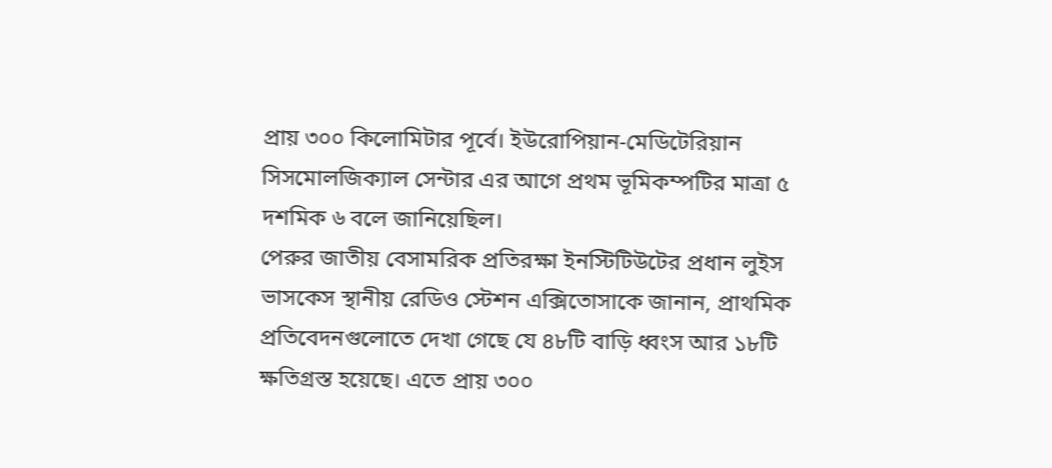প্রায় ৩০০ কিলোমিটার পূর্বে। ইউরোপিয়ান-মেডিটেরিয়ান সিসমোলজিক্যাল সেন্টার এর আগে প্রথম ভূমিকম্পটির মাত্রা ৫ দশমিক ৬ বলে জানিয়েছিল।
পেরুর জাতীয় বেসামরিক প্রতিরক্ষা ইনস্টিটিউটের প্রধান লুইস ভাসকেস স্থানীয় রেডিও স্টেশন এক্সিতোসাকে জানান, প্রাথমিক প্রতিবেদনগুলোতে দেখা গেছে যে ৪৮টি বাড়ি ধ্বংস আর ১৮টি ক্ষতিগ্রস্ত হয়েছে। এতে প্রায় ৩০০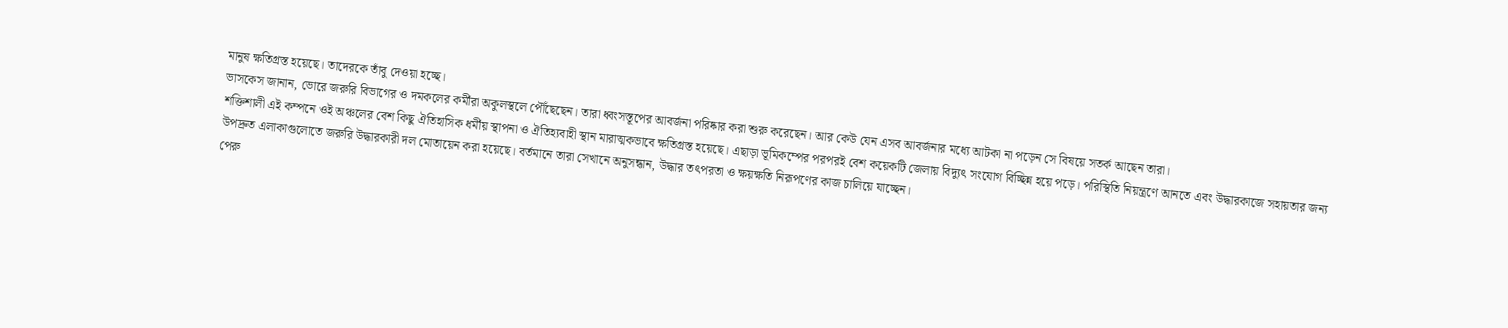মানুষ ক্ষতিগ্রস্ত হয়েছে। তাদেরকে তাঁবু দেওয়া হচ্ছে।
ভাসকেস জানান, ভোরে জরুরি বিভাগের ও দমকলের কর্মীরা অকুলস্থলে পৌঁছেছেন। তারা ধ্বংসস্তূপের আবর্জনা পরিষ্কার করা শুরু করেছেন। আর কেউ যেন এসব আবর্জনার মধ্যে আটকা না পড়েন সে বিষয়ে সতর্ক আছেন তারা।
শক্তিশালী এই কম্পনে ওই অঞ্চলের বেশ কিছু ঐতিহাসিক ধর্মীয় স্থাপনা ও ঐতিহ্যবাহী স্থান মারাত্মকভাবে ক্ষতিগ্রস্ত হয়েছে। এছাড়া ভূমিকম্পের পরপরই বেশ কয়েকটি জেলায় বিদ্যুৎ সংযোগ বিচ্ছিন্ন হয়ে পড়ে। পরিস্থিতি নিয়ন্ত্রণে আনতে এবং উদ্ধারকাজে সহায়তার জন্য উপদ্রুত এলাকাগুলোতে জরুরি উদ্ধারকারী দল মোতায়েন করা হয়েছে। বর্তমানে তারা সেখানে অনুসন্ধান, উদ্ধার তৎপরতা ও ক্ষয়ক্ষতি নিরূপণের কাজ চালিয়ে যাচ্ছেন।
পেরু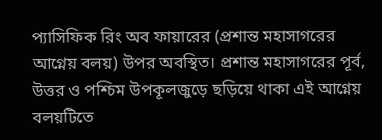প্যাসিফিক রিং অব ফায়ারের (প্রশান্ত মহাসাগরের আগ্নেয় বলয়) উপর অবস্থিত। প্রশান্ত মহাসাগরের পূর্ব, উত্তর ও পশ্চিম উপকূলজুড়ে ছড়িয়ে থাকা এই আগ্নেয় বলয়টিতে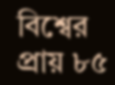বিশ্বের প্রায় ৮৫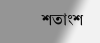শতাংশ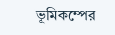ভূমিকম্পের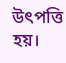উৎপত্তি হয়।